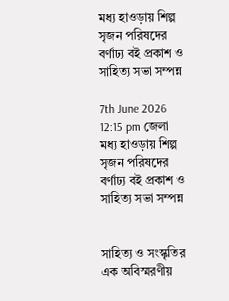মধ্য হাওড়ায় শিল্প সৃজন পরিষদের বর্ণাঢ্য বই প্রকাশ ও সাহিত্য সভা সম্পন্ন

7th June 2026 12:15 pm জেলা
মধ্য হাওড়ায় শিল্প সৃজন পরিষদের বর্ণাঢ্য বই প্রকাশ ও সাহিত্য সভা সম্পন্ন


সাহিত্য ও সংস্কৃতির এক অবিস্মরণীয়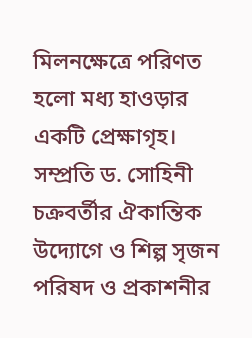মিলনক্ষেত্রে পরিণত হলো মধ্য হাওড়ার একটি প্রেক্ষাগৃহ। সম্প্রতি ড. সোহিনী চক্রবর্তীর ঐকান্তিক উদ্যোগে ও শিল্প সৃজন পরিষদ ও প্রকাশনীর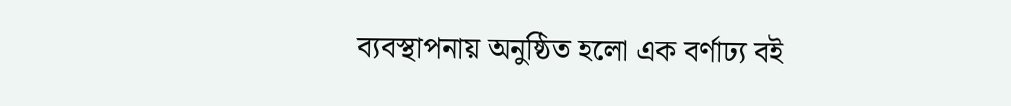ব্যবস্থাপনায় অনুষ্ঠিত হলো এক বর্ণাঢ্য বই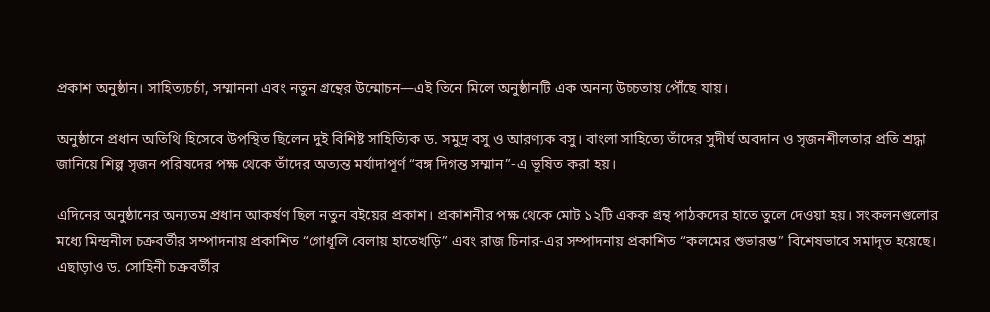প্রকাশ অনুষ্ঠান। সাহিত্যচর্চা, সম্মাননা এবং নতুন গ্রন্থের উন্মোচন—এই তিনে মিলে অনুষ্ঠানটি এক অনন্য উচ্চতায় পৌঁছে যায়।

অনুষ্ঠানে প্রধান অতিথি হিসেবে উপস্থিত ছিলেন দুই বিশিষ্ট সাহিত্যিক ড. সমুদ্র বসু ও আরণ্যক বসু। বাংলা সাহিত্যে তাঁদের সুদীর্ঘ অবদান ও সৃজনশীলতার প্রতি শ্রদ্ধা জানিয়ে শিল্প সৃজন পরিষদের পক্ষ থেকে তাঁদের অত্যন্ত মর্যাদাপূর্ণ “বঙ্গ দিগন্ত সম্মান”-এ ভূষিত করা হয়।

এদিনের অনুষ্ঠানের অন্যতম প্রধান আকর্ষণ ছিল নতুন বইয়ের প্রকাশ। প্রকাশনীর পক্ষ থেকে মোট ১২টি একক গ্রন্থ পাঠকদের হাতে তুলে দেওয়া হয়। সংকলনগুলোর মধ্যে মিন্দ্রনীল চক্রবর্তীর সম্পাদনায় প্রকাশিত “গোধূলি বেলায় হাতেখড়ি” এবং রাজ চিনার-এর সম্পাদনায় প্রকাশিত “কলমের শুভারম্ভ” বিশেষভাবে সমাদৃত হয়েছে। এছাড়াও ড. সোহিনী চক্রবর্তীর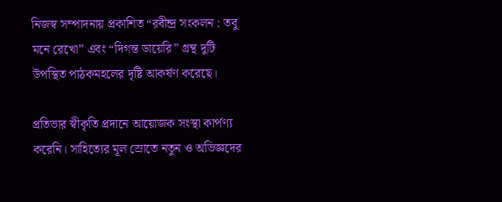নিজস্ব সম্পাদনায় প্রকাশিত “রবীন্দ্র সংকলন : তবু মনে রেখো” এবং “দিগন্ত ডায়েরি” গ্রন্থ দুটি উপস্থিত পাঠকমহলের দৃষ্টি আকর্ষণ করেছে।

প্রতিভার স্বীকৃতি প্রদানে আয়োজক সংস্থা কার্পণ্য করেনি। সাহিত্যের মূল স্রোতে নতুন ও অভিজ্ঞদের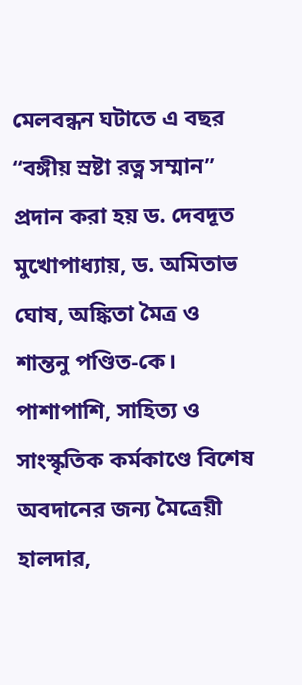মেলবন্ধন ঘটাতে এ বছর “বঙ্গীয় স্রষ্টা রত্ন সম্মান” প্রদান করা হয় ড. দেবদূত মুখোপাধ্যায়, ড. অমিতাভ ঘোষ, অঙ্কিতা মৈত্র ও শান্তনু পণ্ডিত-কে। পাশাপাশি, সাহিত্য ও সাংস্কৃতিক কর্মকাণ্ডে বিশেষ অবদানের জন্য মৈত্রেয়ী হালদার,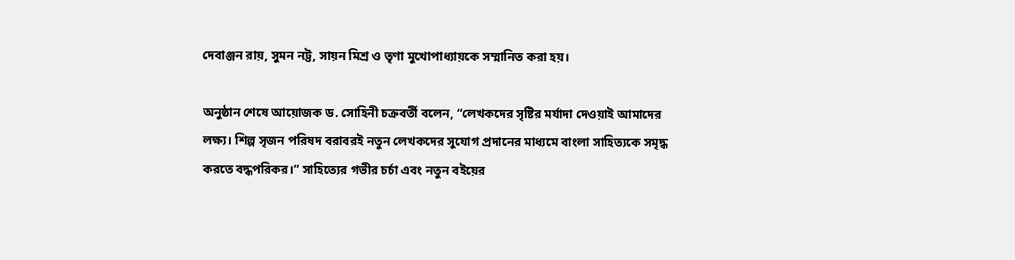দেবাঞ্জন রায়, সুমন নট্ট, সায়ন মিশ্র ও তৃণা মুখোপাধ্যায়কে সম্মানিত করা হয়।

অনুষ্ঠান শেষে আয়োজক ড. সোহিনী চক্রবর্তী বলেন, “লেখকদের সৃষ্টির মর্যাদা দেওয়াই আমাদের লক্ষ্য। শিল্প সৃজন পরিষদ বরাবরই নতুন লেখকদের সুযোগ প্রদানের মাধ্যমে বাংলা সাহিত্যকে সমৃদ্ধ করতে বদ্ধপরিকর।” সাহিত্যের গভীর চর্চা এবং নতুন বইয়ের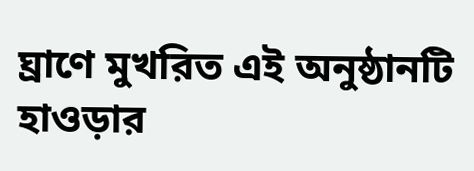ঘ্রাণে মুখরিত এই অনুষ্ঠানটি হাওড়ার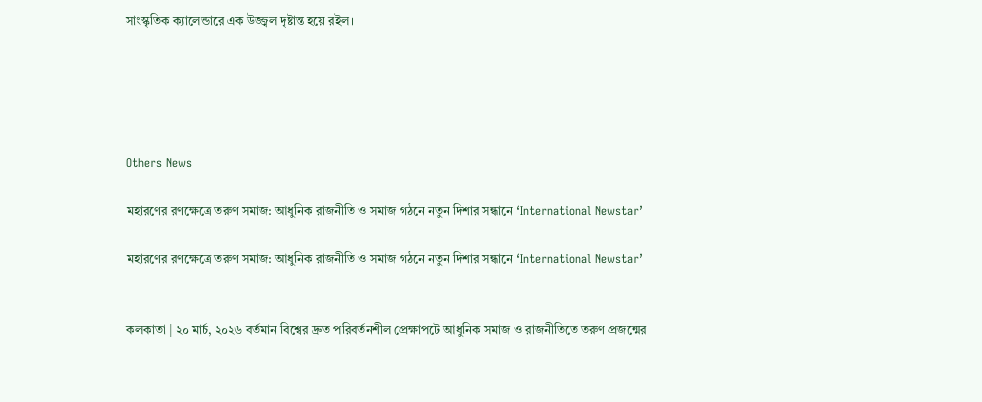সাংস্কৃতিক ক্যালেন্ডারে এক উজ্জ্বল দৃষ্টান্ত হয়ে রইল।





Others News

মহারণের রণক্ষেত্রে তরুণ সমাজ: আধুনিক রাজনীতি ও সমাজ গঠনে নতুন দিশার সন্ধানে ‘International Newstar’

মহারণের রণক্ষেত্রে তরুণ সমাজ: আধুনিক রাজনীতি ও সমাজ গঠনে নতুন দিশার সন্ধানে ‘International Newstar’


কলকাতা | ২০ মার্চ, ২০২৬ বর্তমান বিশ্বের দ্রুত পরিবর্তনশীল প্রেক্ষাপটে আধুনিক সমাজ ও রাজনীতিতে তরুণ প্রজন্মের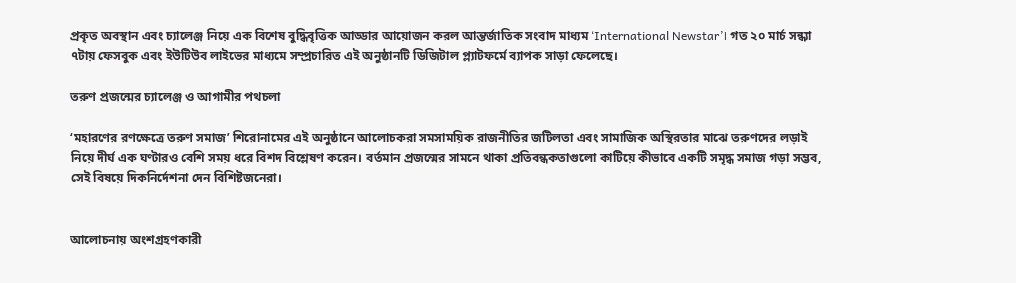প্রকৃত অবস্থান এবং চ্যালেঞ্জ নিয়ে এক বিশেষ বুদ্ধিবৃত্তিক আড্ডার আয়োজন করল আন্তর্জাতিক সংবাদ মাধ্যম ‘International Newstar’। গত ২০ মার্চ সন্ধ্যা ৭টায় ফেসবুক এবং ইউটিউব লাইভের মাধ্যমে সম্প্রচারিত এই অনুষ্ঠানটি ডিজিটাল প্ল্যাটফর্মে ব্যাপক সাড়া ফেলেছে।

তরুণ প্রজন্মের চ্যালেঞ্জ ও আগামীর পথচলা

‘মহারণের রণক্ষেত্রে তরুণ সমাজ’ শিরোনামের এই অনুষ্ঠানে আলোচকরা সমসাময়িক রাজনীতির জটিলতা এবং সামাজিক অস্থিরতার মাঝে তরুণদের লড়াই নিয়ে দীর্ঘ এক ঘণ্টারও বেশি সময় ধরে বিশদ বিশ্লেষণ করেন। বর্তমান প্রজন্মের সামনে থাকা প্রতিবন্ধকতাগুলো কাটিয়ে কীভাবে একটি সমৃদ্ধ সমাজ গড়া সম্ভব, সেই বিষয়ে দিকনির্দেশনা দেন বিশিষ্টজনেরা।


আলোচনায় অংশগ্রহণকারী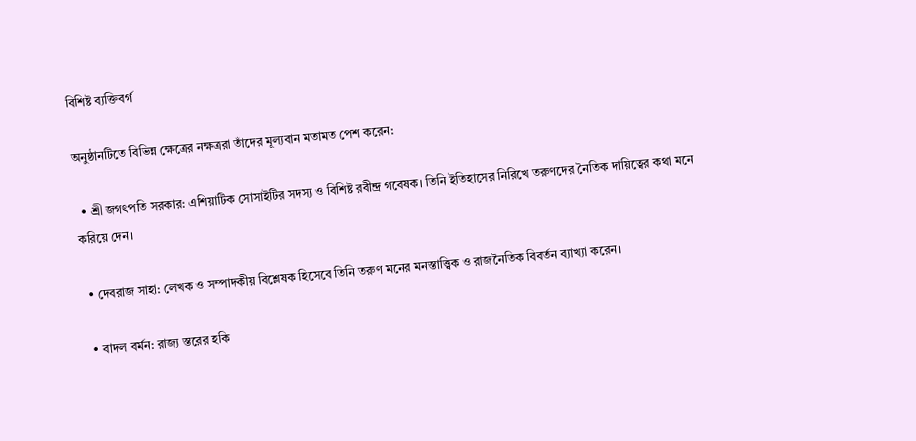বিশিষ্ট ব্যক্তিবর্গ

অনুষ্ঠানটিতে বিভিন্ন ক্ষেত্রের নক্ষত্ররা তাঁদের মূল্যবান মতামত পেশ করেন:

  • শ্রী জগৎপতি সরকার: এশিয়াটিক সোসাইটির সদস্য ও বিশিষ্ট রবীন্দ্র গবেষক। তিনি ইতিহাসের নিরিখে তরুণদের নৈতিক দায়িত্বের কথা মনে করিয়ে দেন।

  • দেবরাজ সাহা: লেখক ও সম্পাদকীয় বিশ্লেষক হিসেবে তিনি তরুণ মনের মনস্তাত্ত্বিক ও রাজনৈতিক বিবর্তন ব্যাখ্যা করেন।

  • বাদল বর্মন: রাজ্য স্তরের হকি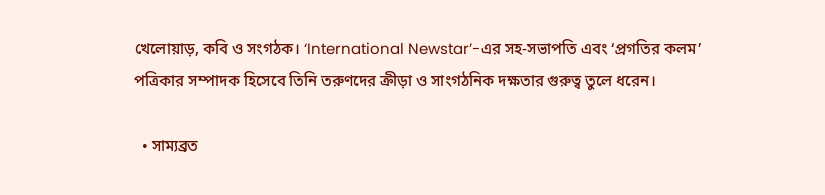খেলোয়াড়, কবি ও সংগঠক। ‘International Newstar’-এর সহ-সভাপতি এবং ‘প্রগতির কলম’ পত্রিকার সম্পাদক হিসেবে তিনি তরুণদের ক্রীড়া ও সাংগঠনিক দক্ষতার গুরুত্ব তুলে ধরেন।

  • সাম্যব্রত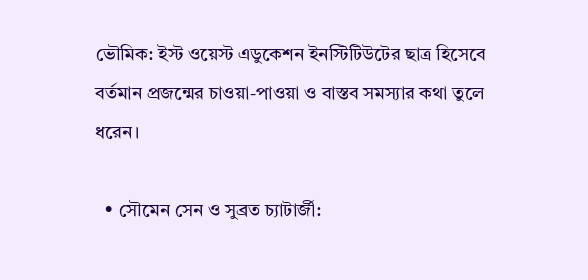ভৌমিক: ইস্ট ওয়েস্ট এডুকেশন ইনস্টিটিউটের ছাত্র হিসেবে বর্তমান প্রজন্মের চাওয়া-পাওয়া ও বাস্তব সমস্যার কথা তুলে ধরেন।

  • সৌমেন সেন ও সুব্রত চ্যাটার্জী: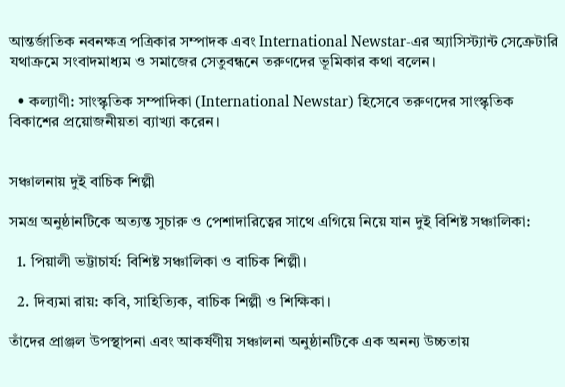আন্তর্জাতিক নবনক্ষত্র পত্রিকার সম্পাদক এবং International Newstar-এর অ্যাসিস্ট্যান্ট সেক্রেটারি যথাক্রমে সংবাদমাধ্যম ও সমাজের সেতুবন্ধনে তরুণদের ভূমিকার কথা বলেন।

  • কল্যাণী: সাংস্কৃতিক সম্পাদিকা (International Newstar) হিসেবে তরুণদের সাংস্কৃতিক বিকাশের প্রয়োজনীয়তা ব্যাখ্যা করেন।


সঞ্চালনায় দুই বাচিক শিল্পী

সমগ্র অনুষ্ঠানটিকে অত্যন্ত সুচারু ও পেশাদারিত্বের সাথে এগিয়ে নিয়ে যান দুই বিশিষ্ট সঞ্চালিকা:

  1. পিয়ালী ভট্টাচার্য: বিশিষ্ট সঞ্চালিকা ও বাচিক শিল্পী।

  2. দিব্যমা রায়: কবি, সাহিত্যিক, বাচিক শিল্পী ও শিক্ষিকা।

তাঁদের প্রাঞ্জল উপস্থাপনা এবং আকর্ষণীয় সঞ্চালনা অনুষ্ঠানটিকে এক অনন্য উচ্চতায়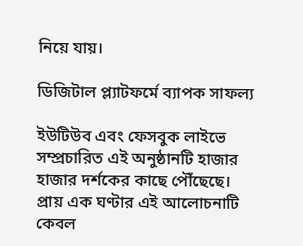নিয়ে যায়।

ডিজিটাল প্ল্যাটফর্মে ব্যাপক সাফল্য

ইউটিউব এবং ফেসবুক লাইভে সম্প্রচারিত এই অনুষ্ঠানটি হাজার হাজার দর্শকের কাছে পৌঁছেছে। প্রায় এক ঘণ্টার এই আলোচনাটি কেবল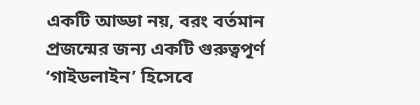একটি আড্ডা নয়, বরং বর্তমান প্রজন্মের জন্য একটি গুরুত্বপূর্ণ ‘গাইডলাইন’ হিসেবে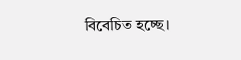বিবেচিত হচ্ছে।